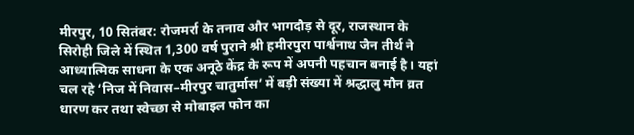मीरपुर, 10 सितंबर: रोजमर्रा के तनाव और भागदौड़ से दूर, राजस्थान के सिरोही जिले में स्थित 1,300 वर्ष पुराने श्री हमीरपुरा पार्श्वनाथ जैन तीर्थ ने आध्यात्मिक साधना के एक अनूठे केंद्र के रूप में अपनी पहचान बनाई है। यहां चल रहे ‘निज में निवास–मीरपुर चातुर्मास’ में बड़ी संख्या में श्रद्धालु मौन व्रत धारण कर तथा स्वेच्छा से मोबाइल फोन का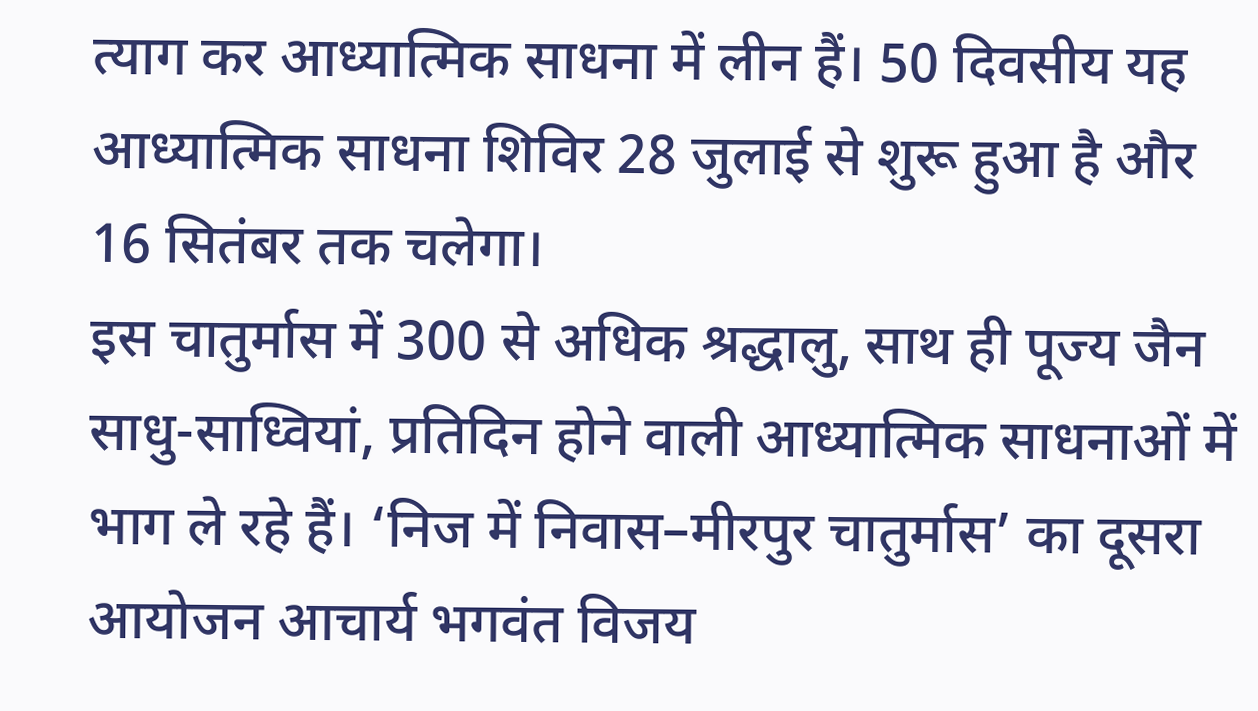त्याग कर आध्यात्मिक साधना में लीन हैं। 50 दिवसीय यह आध्यात्मिक साधना शिविर 28 जुलाई से शुरू हुआ है और 16 सितंबर तक चलेगा।
इस चातुर्मास में 300 से अधिक श्रद्धालु, साथ ही पूज्य जैन साधु-साध्वियां, प्रतिदिन होने वाली आध्यात्मिक साधनाओं में भाग ले रहे हैं। ‘निज में निवास–मीरपुर चातुर्मास’ का दूसरा आयोजन आचार्य भगवंत विजय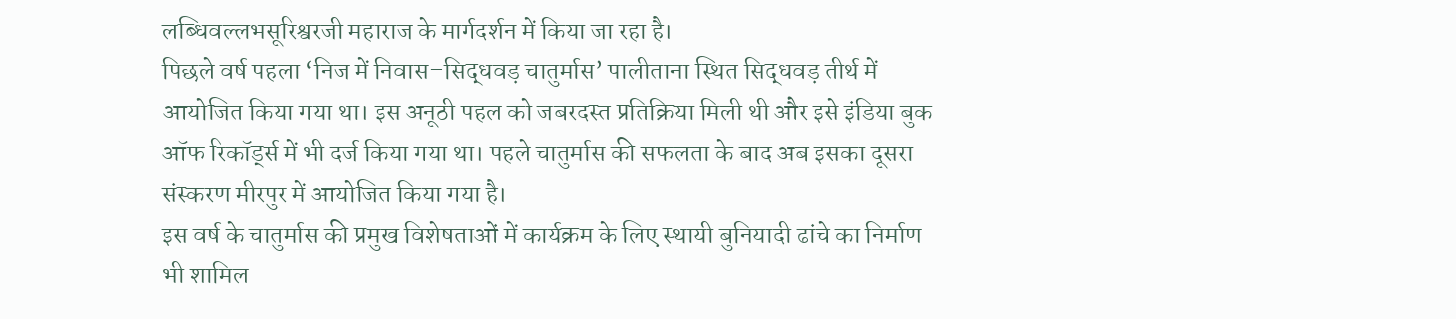लब्धिवल्लभसूरिश्वरजी महाराज के मार्गदर्शन में किया जा रहा है।
पिछले वर्ष पहला ‘निज में निवास–सिद्धवड़ चातुर्मास’ पालीताना स्थित सिद्धवड़ तीर्थ में आयोजित किया गया था। इस अनूठी पहल को जबरदस्त प्रतिक्रिया मिली थी और इसे इंडिया बुक ऑफ रिकॉर्ड्स में भी दर्ज किया गया था। पहले चातुर्मास की सफलता के बाद अब इसका दूसरा संस्करण मीरपुर में आयोजित किया गया है।
इस वर्ष के चातुर्मास की प्रमुख विशेषताओं में कार्यक्रम के लिए स्थायी बुनियादी ढांचे का निर्माण भी शामिल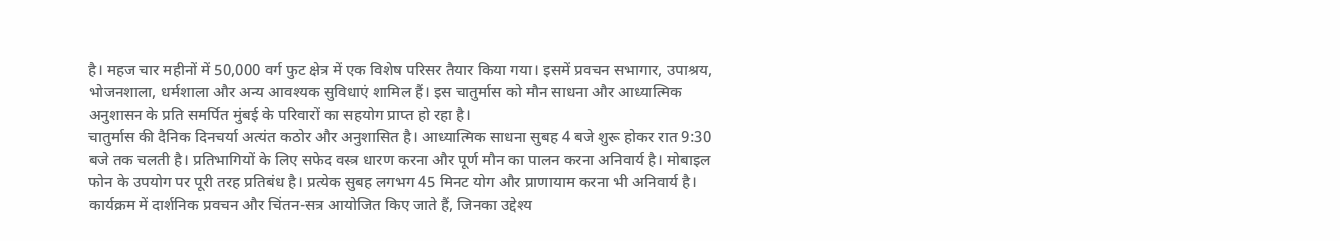है। महज चार महीनों में 50,000 वर्ग फुट क्षेत्र में एक विशेष परिसर तैयार किया गया। इसमें प्रवचन सभागार, उपाश्रय, भोजनशाला, धर्मशाला और अन्य आवश्यक सुविधाएं शामिल हैं। इस चातुर्मास को मौन साधना और आध्यात्मिक अनुशासन के प्रति समर्पित मुंबई के परिवारों का सहयोग प्राप्त हो रहा है।
चातुर्मास की दैनिक दिनचर्या अत्यंत कठोर और अनुशासित है। आध्यात्मिक साधना सुबह 4 बजे शुरू होकर रात 9:30 बजे तक चलती है। प्रतिभागियों के लिए सफेद वस्त्र धारण करना और पूर्ण मौन का पालन करना अनिवार्य है। मोबाइल फोन के उपयोग पर पूरी तरह प्रतिबंध है। प्रत्येक सुबह लगभग 45 मिनट योग और प्राणायाम करना भी अनिवार्य है।
कार्यक्रम में दार्शनिक प्रवचन और चिंतन-सत्र आयोजित किए जाते हैं, जिनका उद्देश्य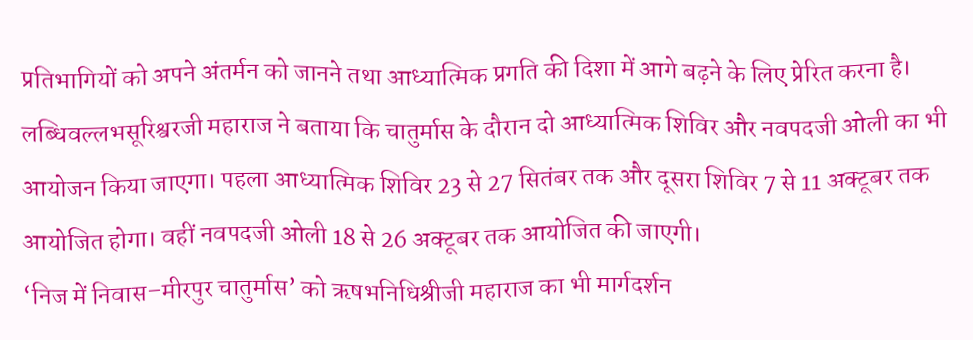प्रतिभागियों को अपने अंतर्मन को जानने तथा आध्यात्मिक प्रगति की दिशा में आगे बढ़ने के लिए प्रेरित करना है।
लब्धिवल्लभसूरिश्वरजी महाराज ने बताया कि चातुर्मास के दौरान दो आध्यात्मिक शिविर और नवपदजी ओली का भी आयोजन किया जाएगा। पहला आध्यात्मिक शिविर 23 से 27 सितंबर तक और दूसरा शिविर 7 से 11 अक्टूबर तक आयोजित होगा। वहीं नवपदजी ओली 18 से 26 अक्टूबर तक आयोजित की जाएगी।
‘निज में निवास–मीरपुर चातुर्मास’ को ऋषभनिधिश्रीजी महाराज का भी मार्गदर्शन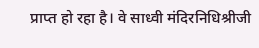प्राप्त हो रहा है। वे साध्वी मंदिरनिधिश्रीजी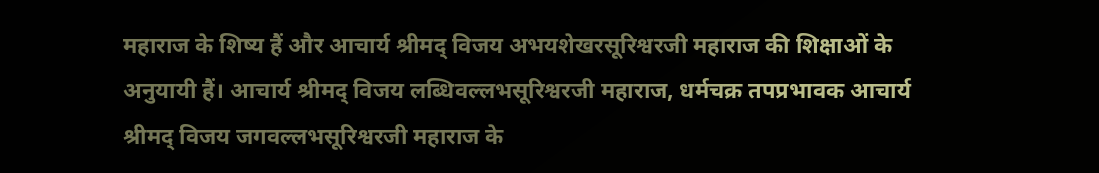महाराज के शिष्य हैं और आचार्य श्रीमद् विजय अभयशेखरसूरिश्वरजी महाराज की शिक्षाओं के अनुयायी हैं। आचार्य श्रीमद् विजय लब्धिवल्लभसूरिश्वरजी महाराज, धर्मचक्र तपप्रभावक आचार्य श्रीमद् विजय जगवल्लभसूरिश्वरजी महाराज के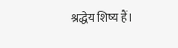श्रद्धेय शिष्य हैं।